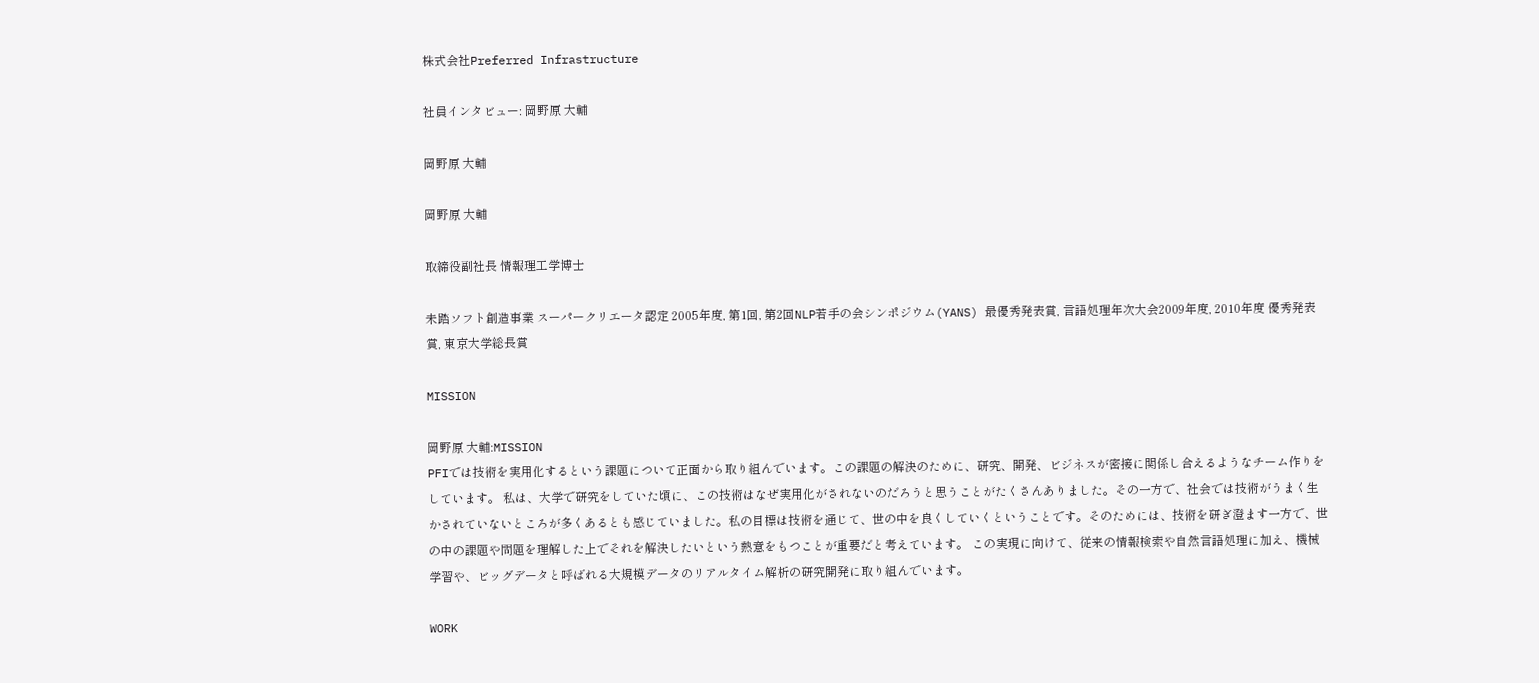株式会社Preferred Infrastructure

社員インタビュー: 岡野原 大輔

岡野原 大輔

岡野原 大輔

取締役副社長 情報理工学博士

未踏ソフト創造事業 スーパークリエータ認定 2005年度, 第1回, 第2回NLP若手の会シンポジウム(YANS) 最優秀発表賞, 言語処理年次大会2009年度, 2010年度 優秀発表賞, 東京大学総長賞

MISSION

岡野原 大輔:MISSION
PFIでは技術を実用化するという課題について正面から取り組んでいます。この課題の解決のために、研究、開発、ビジネスが密接に関係し合えるようなチーム作りをしています。 私は、大学で研究をしていた頃に、この技術はなぜ実用化がされないのだろうと思うことがたくさんありました。その一方で、社会では技術がうまく生かされていないところが多くあるとも感じていました。私の目標は技術を通じて、世の中を良くしていくということです。そのためには、技術を研ぎ澄ます一方で、世の中の課題や問題を理解した上でそれを解決したいという熱意をもつことが重要だと考えています。 この実現に向けて、従来の情報検索や自然言語処理に加え、機械学習や、ビッグデータと呼ばれる大規模データのリアルタイム解析の研究開発に取り組んでいます。

WORK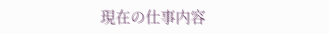現在の仕事内容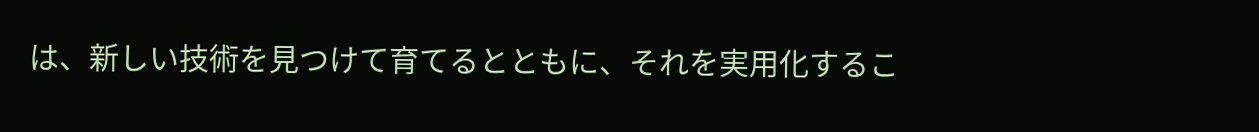は、新しい技術を見つけて育てるとともに、それを実用化するこ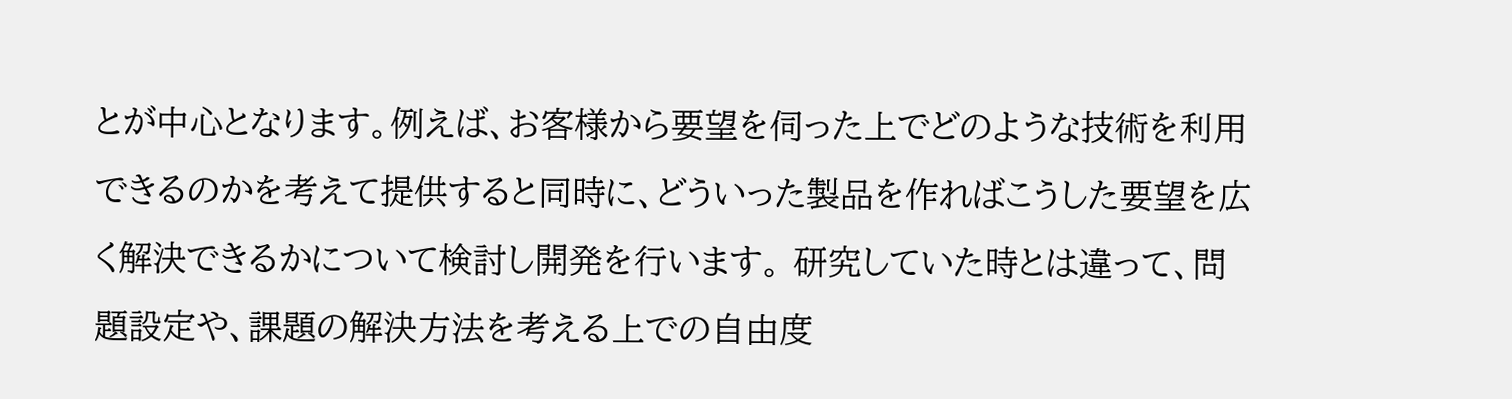とが中心となります。例えば、お客様から要望を伺った上でどのような技術を利用できるのかを考えて提供すると同時に、どういった製品を作ればこうした要望を広く解決できるかについて検討し開発を行います。 研究していた時とは違って、問題設定や、課題の解決方法を考える上での自由度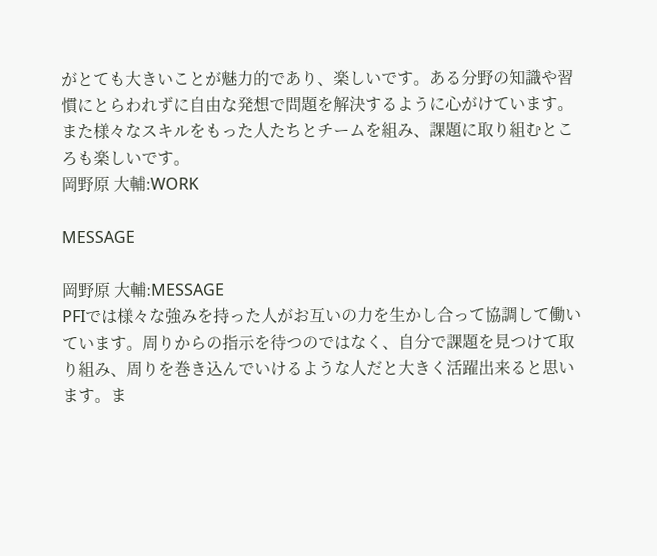がとても大きいことが魅力的であり、楽しいです。ある分野の知識や習慣にとらわれずに自由な発想で問題を解決するように心がけています。また様々なスキルをもった人たちとチームを組み、課題に取り組むところも楽しいです。
岡野原 大輔:WORK

MESSAGE

岡野原 大輔:MESSAGE
PFIでは様々な強みを持った人がお互いの力を生かし合って協調して働いています。周りからの指示を待つのではなく、自分で課題を見つけて取り組み、周りを巻き込んでいけるような人だと大きく活躍出来ると思います。ま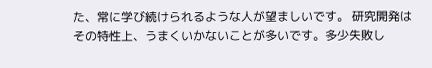た、常に学び続けられるような人が望ましいです。 研究開発はその特性上、うまくいかないことが多いです。多少失敗し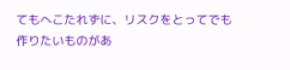てもへこたれずに、リスクをとってでも作りたいものがあ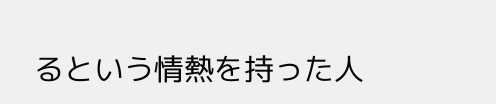るという情熱を持った人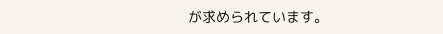が求められています。